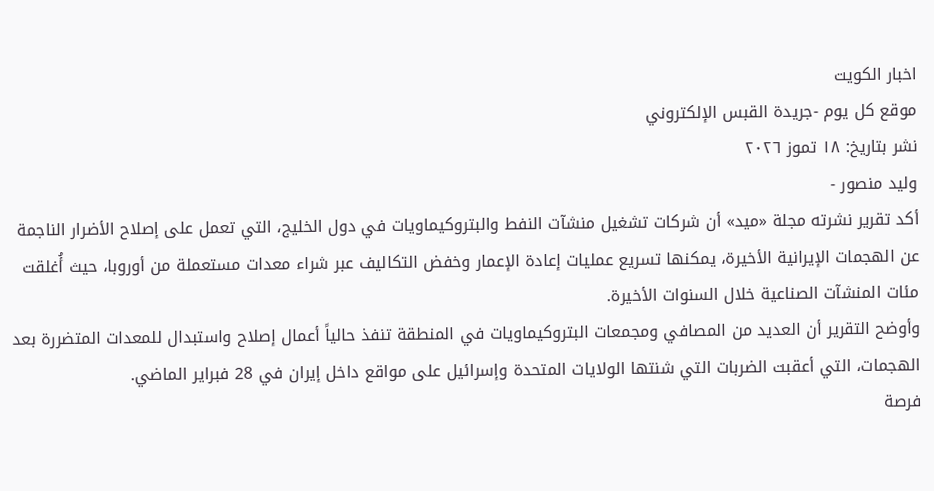اخبار الكويت
موقع كل يوم -جريدة القبس الإلكتروني
نشر بتاريخ: ١٨ تموز ٢٠٢٦
وليد منصور -
أكد تقرير نشرته مجلة «ميد» أن شركات تشغيل منشآت النفط والبتروكيماويات في دول الخليج، التي تعمل على إصلاح الأضرار الناجمة عن الهجمات الإيرانية الأخيرة، يمكنها تسريع عمليات إعادة الإعمار وخفض التكاليف عبر شراء معدات مستعملة من أوروبا، حيث أُغلقت مئات المنشآت الصناعية خلال السنوات الأخيرة.
وأوضح التقرير أن العديد من المصافي ومجمعات البتروكيماويات في المنطقة تنفذ حالياً أعمال إصلاح واستبدال للمعدات المتضررة بعد الهجمات، التي أعقبت الضربات التي شنتها الولايات المتحدة وإسرائيل على مواقع داخل إيران في 28 فبراير الماضي.
فرصة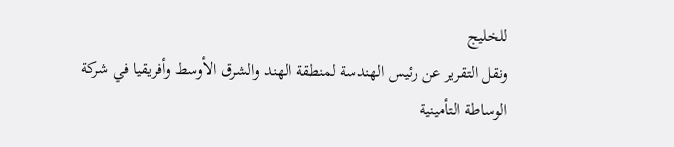للخليج
ونقل التقرير عن رئيس الهندسة لمنطقة الهند والشرق الأوسط وأفريقيا في شركة الوساطة التأمينية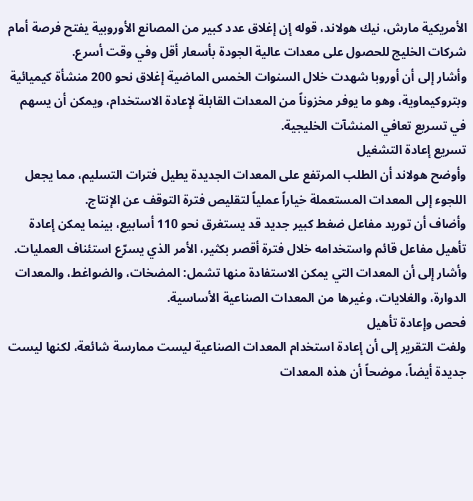الأمريكية مارش، نيك هولاند، قوله إن إغلاق عدد كبير من المصانع الأوروبية يفتح فرصة أمام شركات الخليج للحصول على معدات عالية الجودة بأسعار أقل وفي وقت أسرع.
وأشار إلى أن أوروبا شهدت خلال السنوات الخمس الماضية إغلاق نحو 200 منشأة كيميائية وبتروكيماوية، وهو ما يوفر مخزوناً من المعدات القابلة لإعادة الاستخدام، ويمكن أن يسهم في تسريع تعافي المنشآت الخليجية.
تسريع إعادة التشغيل
وأوضح هولاند أن الطلب المرتفع على المعدات الجديدة يطيل فترات التسليم، مما يجعل اللجوء إلى المعدات المستعملة خياراً عملياً لتقليص فترة التوقف عن الإنتاج.
وأضاف أن توريد مفاعل ضغط كبير جديد قد يستغرق نحو 110 أسابيع، بينما يمكن إعادة تأهيل مفاعل قائم واستخدامه خلال فترة أقصر بكثير، الأمر الذي يسرّع استئناف العمليات.
وأشار إلى أن المعدات التي يمكن الاستفادة منها تشمل: المضخات، والضواغط، والمعدات الدوارة، والغلايات، وغيرها من المعدات الصناعية الأساسية.
فحص وإعادة تأهيل
ولفت التقرير إلى أن إعادة استخدام المعدات الصناعية ليست ممارسة شائعة، لكنها ليست جديدة أيضاً، موضحاً أن هذه المعدات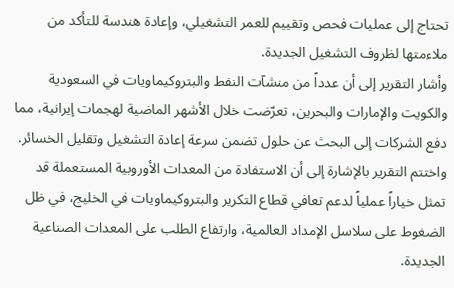تحتاج إلى عمليات فحص وتقييم للعمر التشغيلي، وإعادة هندسة للتأكد من ملاءمتها لظروف التشغيل الجديدة.
وأشار التقرير إلى أن عدداً من منشآت النفط والبتروكيماويات في السعودية والكويت والإمارات والبحرين، تعرّضت خلال الأشهر الماضية لهجمات إيرانية، مما دفع الشركات إلى البحث عن حلول تضمن سرعة إعادة التشغيل وتقليل الخسائر.
واختتم التقرير بالإشارة إلى أن الاستفادة من المعدات الأوروبية المستعملة قد تمثل خياراً عملياً لدعم تعافي قطاع التكرير والبتروكيماويات في الخليج، في ظل الضغوط على سلاسل الإمداد العالمية، وارتفاع الطلب على المعدات الصناعية الجديدة.